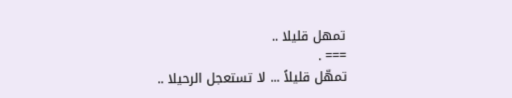تمهل قليلا ..
=== .
تمهّل قليلاً ... لا تستعجل الرحيلا ..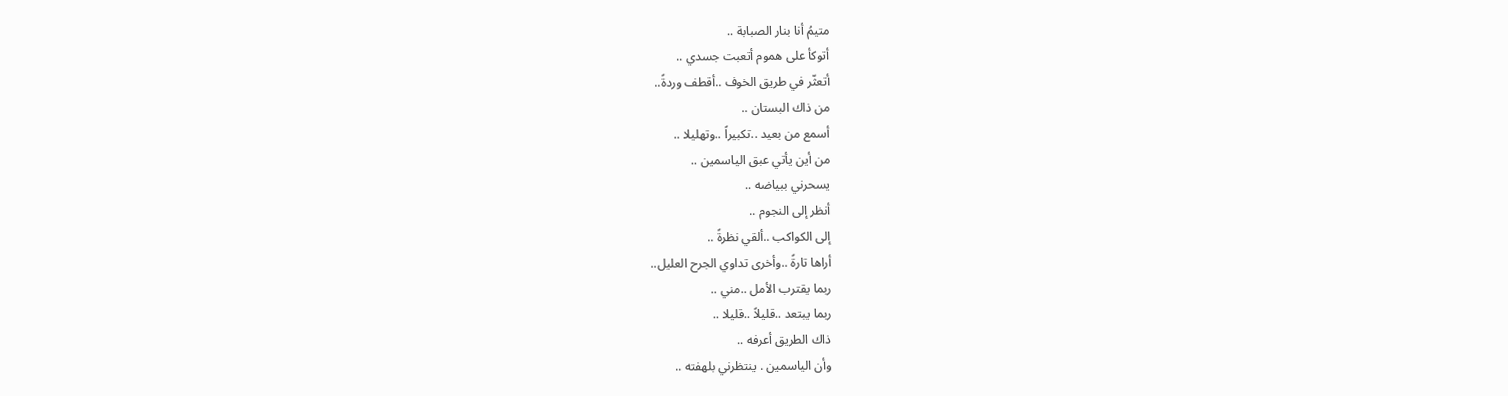متيمُ أنا بنار الصبابة ..
أتوكأ على هموم أتعبت جسدي ..
أتعثّر في طريق الخوف ..أقطف وردةً..
من ذاك البستان ..
أسمع من بعيد ..تكبيراً ..وتهليلا ..
من أين يأتي عبق الياسمين ..
يسحرني ببياضه ..
أنظر إلى النجوم ..
إلى الكواكب ..ألقي نظرةً ..
أراها تارةً ..وأخرى تداوي الجرح العليل..
ربما يقترب الأمل ..مني ..
ربما يبتعد ..قليلاً ..قليلا ..
ذاك الطريق أعرفه ..
وأن الياسمين . ينتظرني بلهفته ..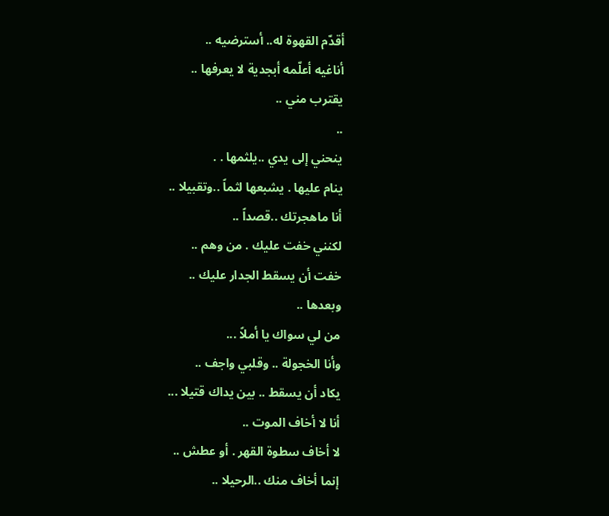أقدّم القهوة له.. أسترضيه ..
أناغيه أعلّمه أبجدية لا يعرفها ..
يقترب مني ..
..
ينحني إلى يدي ..يلثمها . .
ينام عليها . يشبعها لثماً ..وتقبيلا ..
أنا ماهجرتك ..قصداً ..
لكنني خفت عليك . من وهم ..
خفت أن يسقط الجدار عليك ..
وبعدها ..
من لي سواك يا أملاً ...
وأنا الخجولة .. وقلبي واجف ..
يكاد أن يسقط .. بين يداك قتيلا ...
أنا لا أخاف الموت ..
لا أخاف سطوة القهر . أو عطش ..
إنما أخاف منك ..الرحيلا ..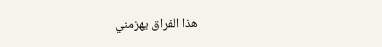هذا الفراق يهزمني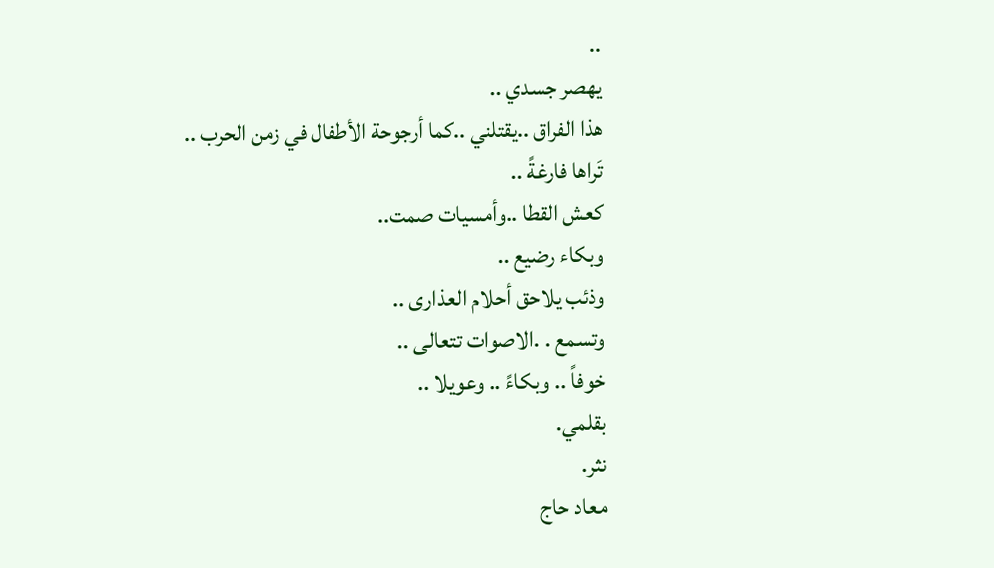..
يهصر جسدي ..
هذا الفراق ..يقتلني ..كما أرجوحة الأطفال في زمن الحرب ..
تَراها فارغةً ..
كعش القطا ..وأمسيات صمت..
وبكاء رضيع ..
وذئب يلاحق أحلام العذارى ..
وتسمع . .الاصوات تتعالى ..
خوفاً .. وبكاءً .. وعويلا ..
بقلمي.
نثر.
معاد حاج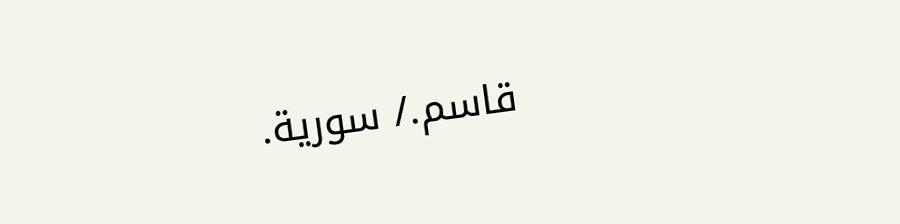قاسم./ سورية.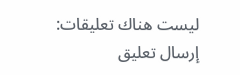ليست هناك تعليقات:
إرسال تعليق